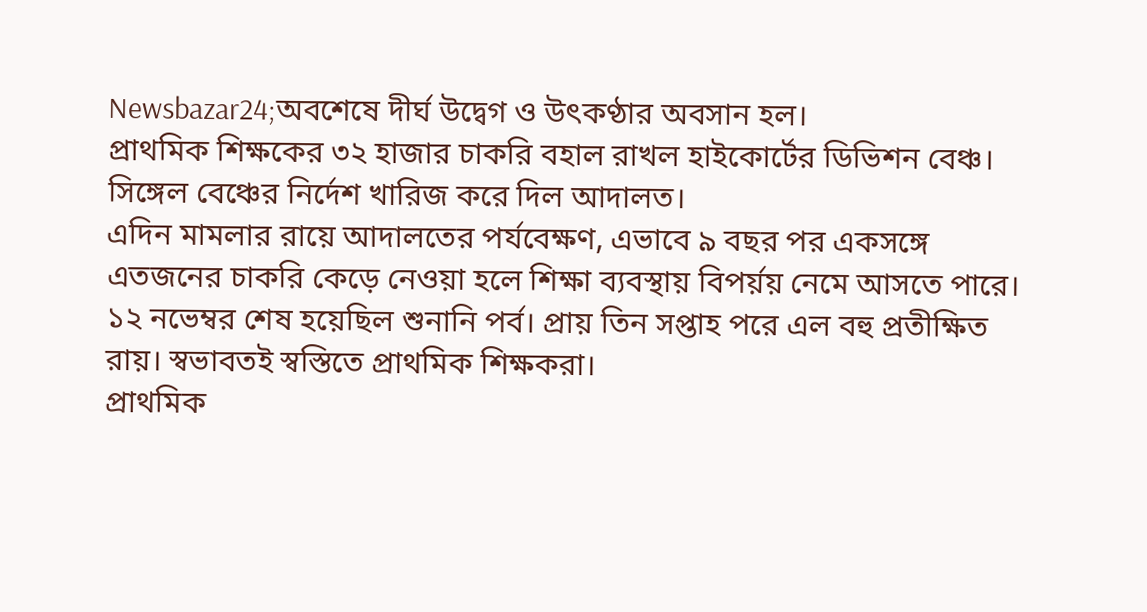Newsbazar24;অবশেষে দীর্ঘ উদ্বেগ ও উৎকণ্ঠার অবসান হল।
প্রাথমিক শিক্ষকের ৩২ হাজার চাকরি বহাল রাখল হাইকোর্টের ডিভিশন বেঞ্চ। সিঙ্গেল বেঞ্চের নির্দেশ খারিজ করে দিল আদালত।
এদিন মামলার রায়ে আদালতের পর্যবেক্ষণ, এভাবে ৯ বছর পর একসঙ্গে এতজনের চাকরি কেড়ে নেওয়া হলে শিক্ষা ব্যবস্থায় বিপর্য়য় নেমে আসতে পারে। ১২ নভেম্বর শেষ হয়েছিল শুনানি পর্ব। প্রায় তিন সপ্তাহ পরে এল বহু প্রতীক্ষিত রায়। স্বভাবতই স্বস্তিতে প্রাথমিক শিক্ষকরা।
প্রাথমিক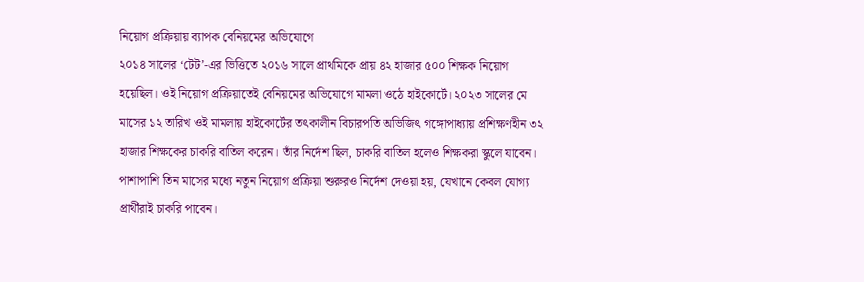নিয়োগ প্রক্রিয়ায় ব্যাপক বেনিয়মের অভিযোগে
২০১৪ সালের ‘টেট’-এর ভিত্তিতে ২০১৬ সালে প্রাথমিকে প্রায় ৪২ হাজার ৫০০ শিক্ষক নিয়োগ হয়েছিল। ওই নিয়োগ প্রক্রিয়াতেই বেনিয়মের অভিযোগে মামলা ওঠে হাইকোর্টে। ২০২৩ সালের মে মাসের ১২ তারিখ ওই মামলায় হাইকোর্টের তৎকালীন বিচারপতি অভিজিৎ গঙ্গোপাধ্যায় প্রশিক্ষণহীন ৩২ হাজার শিক্ষকের চাকরি বাতিল করেন। তাঁর নির্দেশ ছিল, চাকরি বাতিল হলেও শিক্ষকরা স্কুলে যাবেন। পাশাপাশি তিন মাসের মধ্যে নতুন নিয়োগ প্রক্রিয়া শুরুরও নির্দেশ দেওয়া হয়, যেখানে কেবল যোগ্য প্রার্থীরাই চাকরি পাবেন।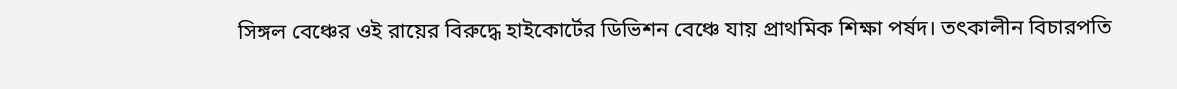সিঙ্গল বেঞ্চের ওই রায়ের বিরুদ্ধে হাইকোর্টের ডিভিশন বেঞ্চে যায় প্রাথমিক শিক্ষা পর্ষদ। তৎকালীন বিচারপতি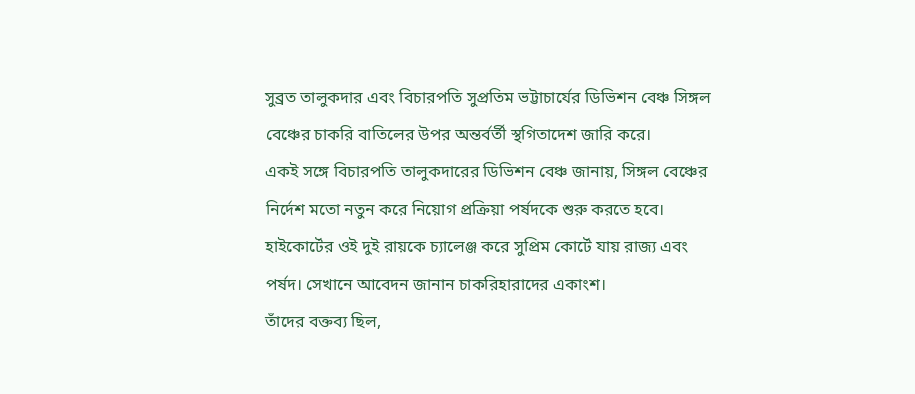সুব্রত তালুকদার এবং বিচারপতি সুপ্রতিম ভট্টাচার্যের ডিভিশন বেঞ্চ সিঙ্গল বেঞ্চের চাকরি বাতিলের উপর অন্তর্বর্তী স্থগিতাদেশ জারি করে।
একই সঙ্গে বিচারপতি তালুকদারের ডিভিশন বেঞ্চ জানায়, সিঙ্গল বেঞ্চের নির্দেশ মতো নতুন করে নিয়োগ প্রক্রিয়া পর্ষদকে শুরু করতে হবে। হাইকোর্টের ওই দুই রায়কে চ্যালেঞ্জ করে সুপ্রিম কোর্টে যায় রাজ্য এবং পর্ষদ। সেখানে আবেদন জানান চাকরিহারাদের একাংশ।
তাঁদের বক্তব্য ছিল,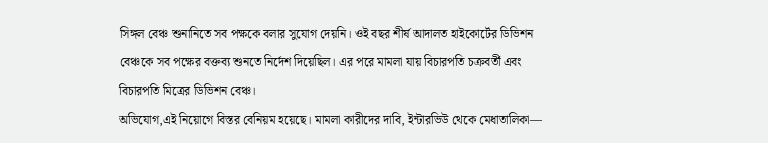সিঙ্গল বেঞ্চ শুনানিতে সব পক্ষকে বলার সুযোগ দেয়নি। ওই বছর শীর্ষ আদালত হাইকোর্টের ডিভিশন বেঞ্চকে সব পক্ষের বক্তব্য শুনতে নির্দেশ দিয়েছিল। এর পরে মামলা যায় বিচারপতি চক্রবর্তী এবং বিচারপতি মিত্রের ডিভিশন বেঞ্চ।
অভিযোগ,এই নিয়োগে বিস্তর বেনিয়ম হয়েছে। মামলা কারীদের দাবি, ইন্টারভিউ থেকে মেধাতালিকা—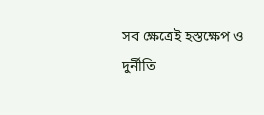সব ক্ষেত্রেই হস্তক্ষেপ ও দুর্নীতি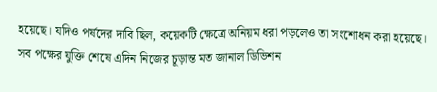হয়েছে। যদিও পর্ষদের দাবি ছিল, কয়েকটি ক্ষেত্রে অনিয়ম ধরা পড়লেও তা সংশোধন করা হয়েছে। সব পক্ষের যুক্তি শেষে এদিন নিজের চূড়ান্ত মত জানাল ডিভিশন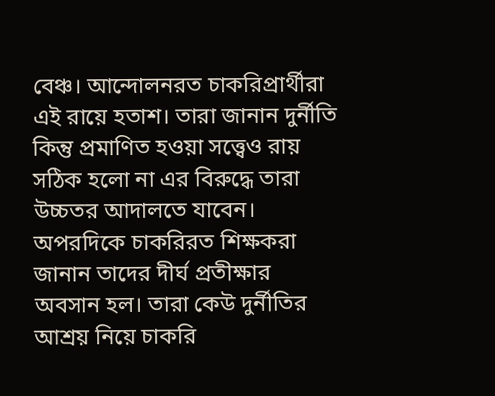বেঞ্চ। আন্দোলনরত চাকরিপ্রার্থীরা এই রায়ে হতাশ। তারা জানান দুর্নীতি কিন্তু প্রমাণিত হওয়া সত্ত্বেও রায় সঠিক হলো না এর বিরুদ্ধে তারা উচ্চতর আদালতে যাবেন। অপরদিকে চাকরিরত শিক্ষকরা জানান তাদের দীর্ঘ প্রতীক্ষার অবসান হল। তারা কেউ দুর্নীতির আশ্রয় নিয়ে চাকরি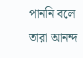পাননি বলে তারা আনন্দ